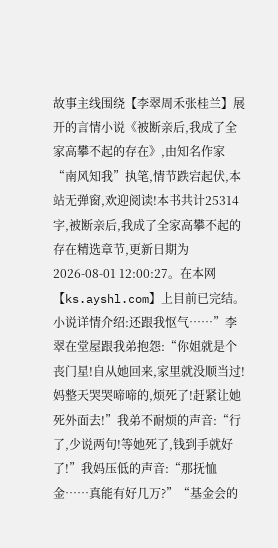故事主线围绕【李翠周禾张桂兰】展开的言情小说《被断亲后,我成了全家高攀不起的存在》,由知名作家“南风知我”执笔,情节跌宕起伏,本站无弹窗,欢迎阅读!本书共计25314字,被断亲后,我成了全家高攀不起的存在精选章节,更新日期为2026-08-01 12:00:27。在本网【ks.ayshl.com】上目前已完结。小说详情介绍:还跟我怄气……”李翠在堂屋跟我弟抱怨:“你姐就是个丧门星!自从她回来,家里就没顺当过!妈整天哭哭啼啼的,烦死了!赶紧让她死外面去!”我弟不耐烦的声音:“行了,少说两句!等她死了,钱到手就好了!”我妈压低的声音:“那抚恤金……真能有好几万?”“基金会的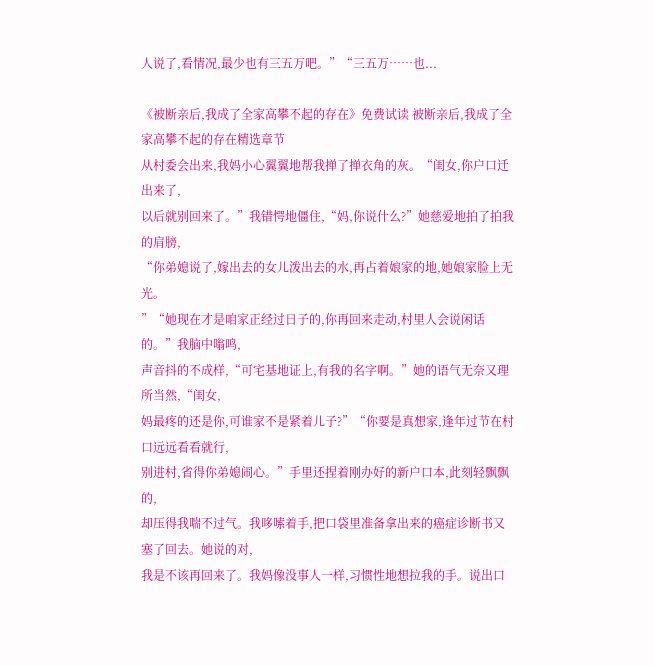人说了,看情况,最少也有三五万吧。”“三五万……也...

《被断亲后,我成了全家高攀不起的存在》免费试读 被断亲后,我成了全家高攀不起的存在精选章节
从村委会出来,我妈小心翼翼地帮我掸了掸衣角的灰。“闺女,你户口迁出来了,
以后就别回来了。”我错愕地僵住,“妈,你说什么?”她慈爱地拍了拍我的肩膀,
“你弟媳说了,嫁出去的女儿泼出去的水,再占着娘家的地,她娘家脸上无光。
”“她现在才是咱家正经过日子的,你再回来走动,村里人会说闲话的。”我脑中嗡鸣,
声音抖的不成样,“可宅基地证上,有我的名字啊。”她的语气无奈又理所当然,“闺女,
妈最疼的还是你,可谁家不是紧着儿子?”“你要是真想家,逢年过节在村口远远看看就行,
别进村,省得你弟媳闹心。”手里还捏着刚办好的新户口本,此刻轻飘飘的,
却压得我喘不过气。我哆嗦着手,把口袋里准备拿出来的癌症诊断书又塞了回去。她说的对,
我是不该再回来了。我妈像没事人一样,习惯性地想拉我的手。说出口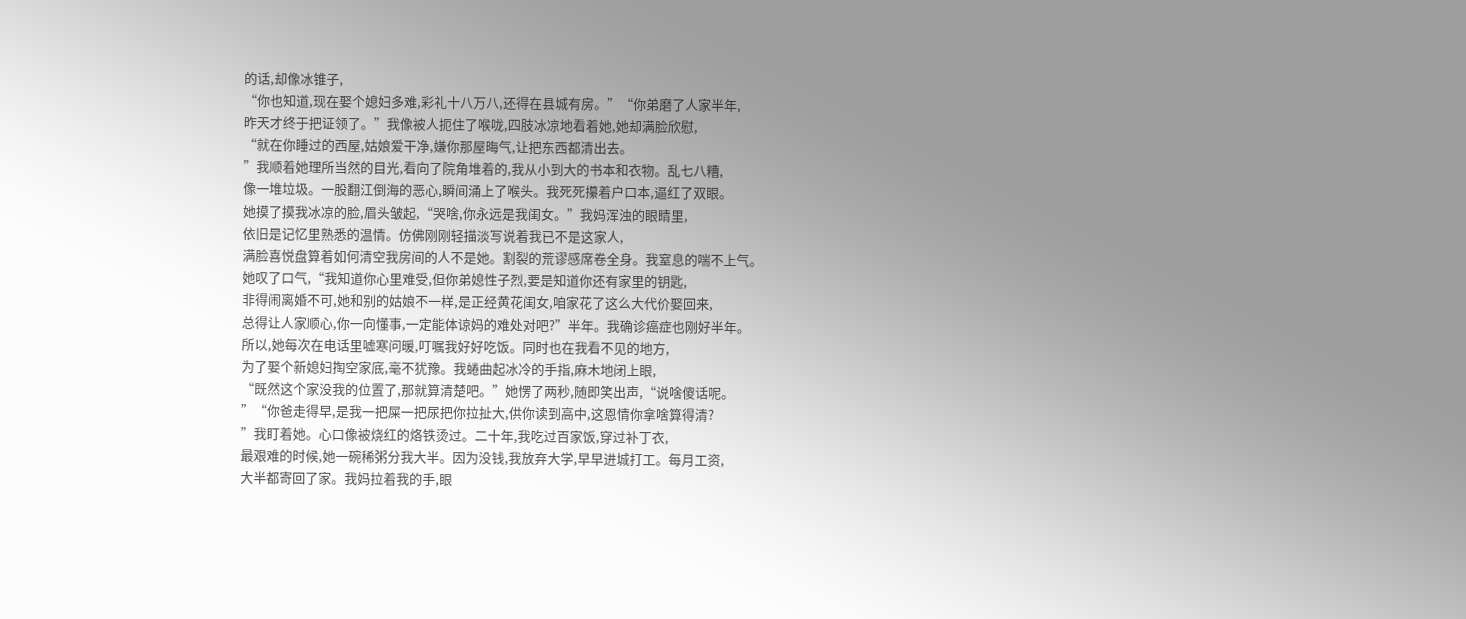的话,却像冰锥子,
“你也知道,现在娶个媳妇多难,彩礼十八万八,还得在县城有房。”“你弟磨了人家半年,
昨天才终于把证领了。”我像被人扼住了喉咙,四肢冰凉地看着她,她却满脸欣慰,
“就在你睡过的西屋,姑娘爱干净,嫌你那屋晦气,让把东西都清出去。
”我顺着她理所当然的目光,看向了院角堆着的,我从小到大的书本和衣物。乱七八糟,
像一堆垃圾。一股翻江倒海的恶心,瞬间涌上了喉头。我死死攥着户口本,逼红了双眼。
她摸了摸我冰凉的脸,眉头皱起,“哭啥,你永远是我闺女。”我妈浑浊的眼睛里,
依旧是记忆里熟悉的温情。仿佛刚刚轻描淡写说着我已不是这家人,
满脸喜悦盘算着如何清空我房间的人不是她。割裂的荒谬感席卷全身。我窒息的喘不上气。
她叹了口气,“我知道你心里难受,但你弟媳性子烈,要是知道你还有家里的钥匙,
非得闹离婚不可,她和别的姑娘不一样,是正经黄花闺女,咱家花了这么大代价娶回来,
总得让人家顺心,你一向懂事,一定能体谅妈的难处对吧?”半年。我确诊癌症也刚好半年。
所以,她每次在电话里嘘寒问暖,叮嘱我好好吃饭。同时也在我看不见的地方,
为了娶个新媳妇掏空家底,毫不犹豫。我蜷曲起冰冷的手指,麻木地闭上眼,
“既然这个家没我的位置了,那就算清楚吧。”她愣了两秒,随即笑出声,“说啥傻话呢。
”“你爸走得早,是我一把屎一把尿把你拉扯大,供你读到高中,这恩情你拿啥算得清?
”我盯着她。心口像被烧红的烙铁烫过。二十年,我吃过百家饭,穿过补丁衣,
最艰难的时候,她一碗稀粥分我大半。因为没钱,我放弃大学,早早进城打工。每月工资,
大半都寄回了家。我妈拉着我的手,眼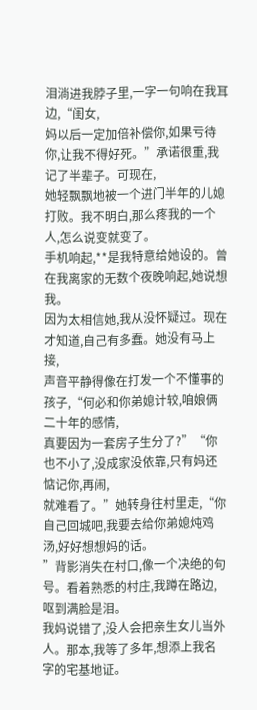泪淌进我脖子里,一字一句响在我耳边,“闺女,
妈以后一定加倍补偿你,如果亏待你,让我不得好死。”承诺很重,我记了半辈子。可现在,
她轻飘飘地被一个进门半年的儿媳打败。我不明白,那么疼我的一个人,怎么说变就变了。
手机响起,**是我特意给她设的。曾在我离家的无数个夜晚响起,她说想我。
因为太相信她,我从没怀疑过。现在才知道,自己有多蠢。她没有马上接,
声音平静得像在打发一个不懂事的孩子,“何必和你弟媳计较,咱娘俩二十年的感情,
真要因为一套房子生分了?”“你也不小了,没成家没依靠,只有妈还惦记你,再闹,
就难看了。”她转身往村里走,“你自己回城吧,我要去给你弟媳炖鸡汤,好好想想妈的话。
”背影消失在村口,像一个决绝的句号。看着熟悉的村庄,我蹲在路边,呕到满脸是泪。
我妈说错了,没人会把亲生女儿当外人。那本,我等了多年,想添上我名字的宅基地证。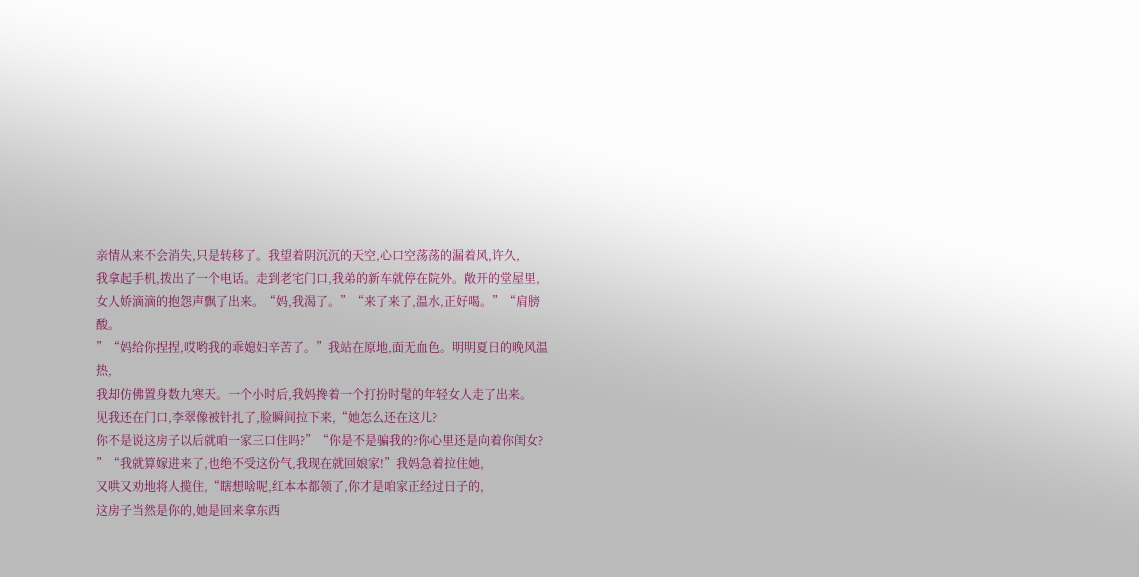亲情从来不会消失,只是转移了。我望着阴沉沉的天空,心口空荡荡的漏着风,许久,
我拿起手机,拨出了一个电话。走到老宅门口,我弟的新车就停在院外。敞开的堂屋里,
女人娇滴滴的抱怨声飘了出来。“妈,我渴了。”“来了来了,温水,正好喝。”“肩膀酸。
”“妈给你捏捏,哎哟我的乖媳妇辛苦了。”我站在原地,面无血色。明明夏日的晚风温热,
我却仿佛置身数九寒天。一个小时后,我妈搀着一个打扮时髦的年轻女人走了出来。
见我还在门口,李翠像被针扎了,脸瞬间拉下来,“她怎么还在这儿?
你不是说这房子以后就咱一家三口住吗?”“你是不是骗我的?你心里还是向着你闺女?
”“我就算嫁进来了,也绝不受这份气,我现在就回娘家!”我妈急着拉住她,
又哄又劝地将人揽住,“瞎想啥呢,红本本都领了,你才是咱家正经过日子的,
这房子当然是你的,她是回来拿东西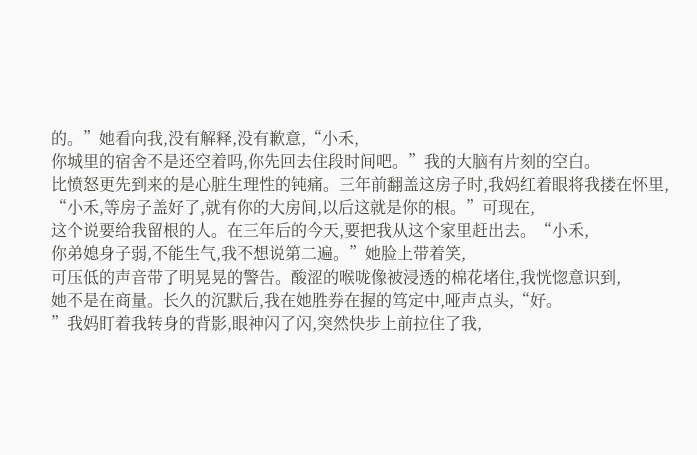的。”她看向我,没有解释,没有歉意,“小禾,
你城里的宿舍不是还空着吗,你先回去住段时间吧。”我的大脑有片刻的空白。
比愤怒更先到来的是心脏生理性的钝痛。三年前翻盖这房子时,我妈红着眼将我搂在怀里,
“小禾,等房子盖好了,就有你的大房间,以后这就是你的根。”可现在,
这个说要给我留根的人。在三年后的今天,要把我从这个家里赶出去。“小禾,
你弟媳身子弱,不能生气,我不想说第二遍。”她脸上带着笑,
可压低的声音带了明晃晃的警告。酸涩的喉咙像被浸透的棉花堵住,我恍惚意识到,
她不是在商量。长久的沉默后,我在她胜券在握的笃定中,哑声点头,“好。
”我妈盯着我转身的背影,眼神闪了闪,突然快步上前拉住了我,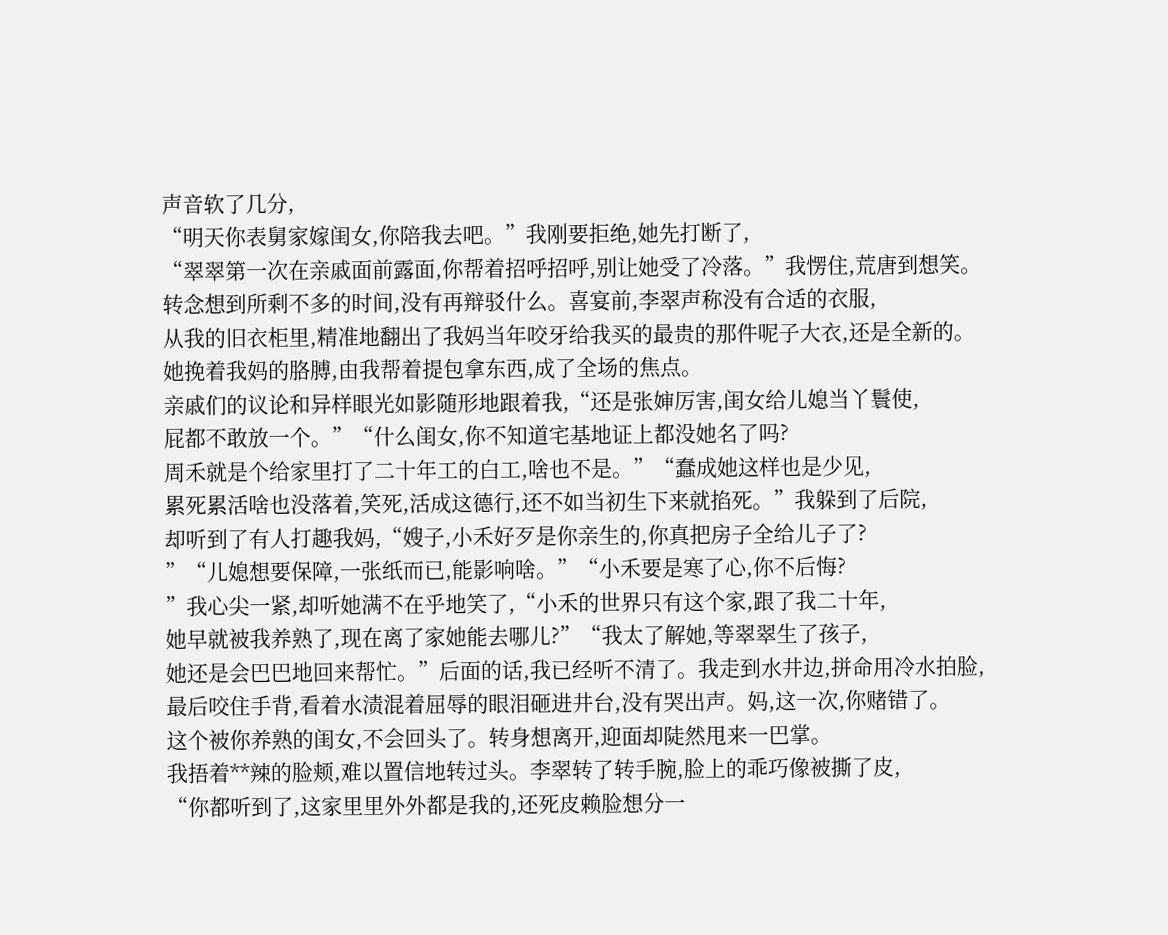声音软了几分,
“明天你表舅家嫁闺女,你陪我去吧。”我刚要拒绝,她先打断了,
“翠翠第一次在亲戚面前露面,你帮着招呼招呼,别让她受了冷落。”我愣住,荒唐到想笑。
转念想到所剩不多的时间,没有再辩驳什么。喜宴前,李翠声称没有合适的衣服,
从我的旧衣柜里,精准地翻出了我妈当年咬牙给我买的最贵的那件呢子大衣,还是全新的。
她挽着我妈的胳膊,由我帮着提包拿东西,成了全场的焦点。
亲戚们的议论和异样眼光如影随形地跟着我,“还是张婶厉害,闺女给儿媳当丫鬟使,
屁都不敢放一个。”“什么闺女,你不知道宅基地证上都没她名了吗?
周禾就是个给家里打了二十年工的白工,啥也不是。”“蠢成她这样也是少见,
累死累活啥也没落着,笑死,活成这德行,还不如当初生下来就掐死。”我躲到了后院,
却听到了有人打趣我妈,“嫂子,小禾好歹是你亲生的,你真把房子全给儿子了?
”“儿媳想要保障,一张纸而已,能影响啥。”“小禾要是寒了心,你不后悔?
”我心尖一紧,却听她满不在乎地笑了,“小禾的世界只有这个家,跟了我二十年,
她早就被我养熟了,现在离了家她能去哪儿?”“我太了解她,等翠翠生了孩子,
她还是会巴巴地回来帮忙。”后面的话,我已经听不清了。我走到水井边,拼命用冷水拍脸,
最后咬住手背,看着水渍混着屈辱的眼泪砸进井台,没有哭出声。妈,这一次,你赌错了。
这个被你养熟的闺女,不会回头了。转身想离开,迎面却陡然甩来一巴掌。
我捂着**辣的脸颊,难以置信地转过头。李翠转了转手腕,脸上的乖巧像被撕了皮,
“你都听到了,这家里里外外都是我的,还死皮赖脸想分一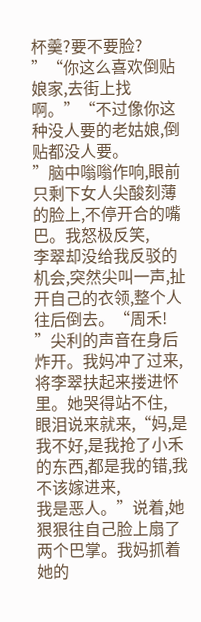杯羹?要不要脸?
”“你这么喜欢倒贴娘家,去街上找啊。”“不过像你这种没人要的老姑娘,倒贴都没人要。
”脑中嗡嗡作响,眼前只剩下女人尖酸刻薄的脸上,不停开合的嘴巴。我怒极反笑,
李翠却没给我反驳的机会,突然尖叫一声,扯开自己的衣领,整个人往后倒去。“周禾!
”尖利的声音在身后炸开。我妈冲了过来,将李翠扶起来搂进怀里。她哭得站不住,
眼泪说来就来,“妈,是我不好,是我抢了小禾的东西,都是我的错,我不该嫁进来,
我是恶人。”说着,她狠狠往自己脸上扇了两个巴掌。我妈抓着她的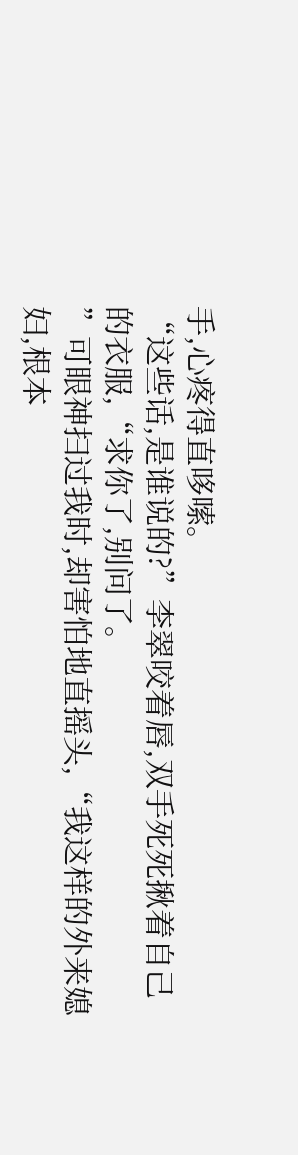手,心疼得直哆嗦。
“这些话,是谁说的?”李翠咬着唇,双手死死揪着自己的衣服,“求你了,别问了。
”可眼神扫过我时,却害怕地直摇头,“我这样的外来媳妇,根本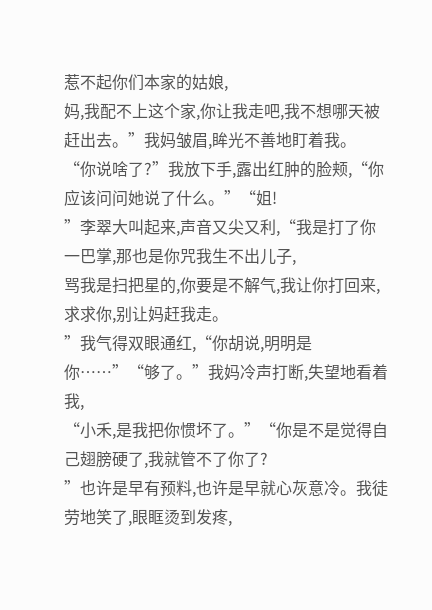惹不起你们本家的姑娘,
妈,我配不上这个家,你让我走吧,我不想哪天被赶出去。”我妈皱眉,眸光不善地盯着我。
“你说啥了?”我放下手,露出红肿的脸颊,“你应该问问她说了什么。”“姐!
”李翠大叫起来,声音又尖又利,“我是打了你一巴掌,那也是你咒我生不出儿子,
骂我是扫把星的,你要是不解气,我让你打回来,求求你,别让妈赶我走。
”我气得双眼通红,“你胡说,明明是你……”“够了。”我妈冷声打断,失望地看着我,
“小禾,是我把你惯坏了。”“你是不是觉得自己翅膀硬了,我就管不了你了?
”也许是早有预料,也许是早就心灰意冷。我徒劳地笑了,眼眶烫到发疼,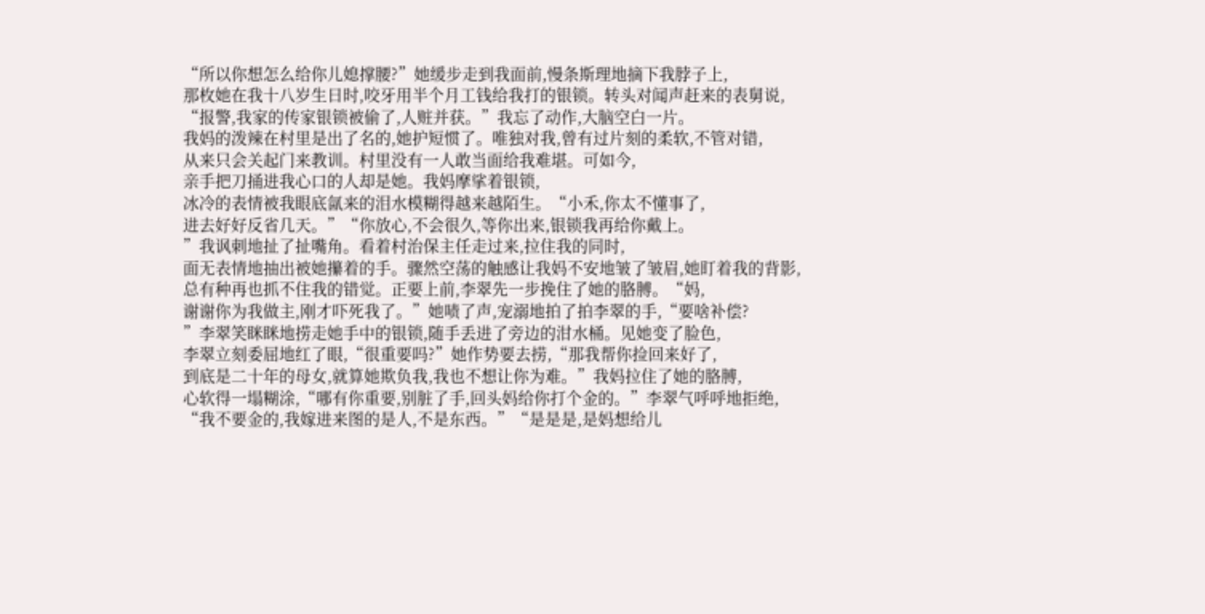“所以你想怎么给你儿媳撑腰?”她缓步走到我面前,慢条斯理地摘下我脖子上,
那枚她在我十八岁生日时,咬牙用半个月工钱给我打的银锁。转头对闻声赶来的表舅说,
“报警,我家的传家银锁被偷了,人赃并获。”我忘了动作,大脑空白一片。
我妈的泼辣在村里是出了名的,她护短惯了。唯独对我,曾有过片刻的柔软,不管对错,
从来只会关起门来教训。村里没有一人敢当面给我难堪。可如今,
亲手把刀捅进我心口的人却是她。我妈摩挲着银锁,
冰冷的表情被我眼底氤来的泪水模糊得越来越陌生。“小禾,你太不懂事了,
进去好好反省几天。”“你放心,不会很久,等你出来,银锁我再给你戴上。
”我讽刺地扯了扯嘴角。看着村治保主任走过来,拉住我的同时,
面无表情地抽出被她攥着的手。骤然空荡的触感让我妈不安地皱了皱眉,她盯着我的背影,
总有种再也抓不住我的错觉。正要上前,李翠先一步挽住了她的胳膊。“妈,
谢谢你为我做主,刚才吓死我了。”她啧了声,宠溺地拍了拍李翠的手,“要啥补偿?
”李翠笑眯眯地捞走她手中的银锁,随手丢进了旁边的泔水桶。见她变了脸色,
李翠立刻委屈地红了眼,“很重要吗?”她作势要去捞,“那我帮你捡回来好了,
到底是二十年的母女,就算她欺负我,我也不想让你为难。”我妈拉住了她的胳膊,
心软得一塌糊涂,“哪有你重要,别脏了手,回头妈给你打个金的。”李翠气呼呼地拒绝,
“我不要金的,我嫁进来图的是人,不是东西。”“是是是,是妈想给儿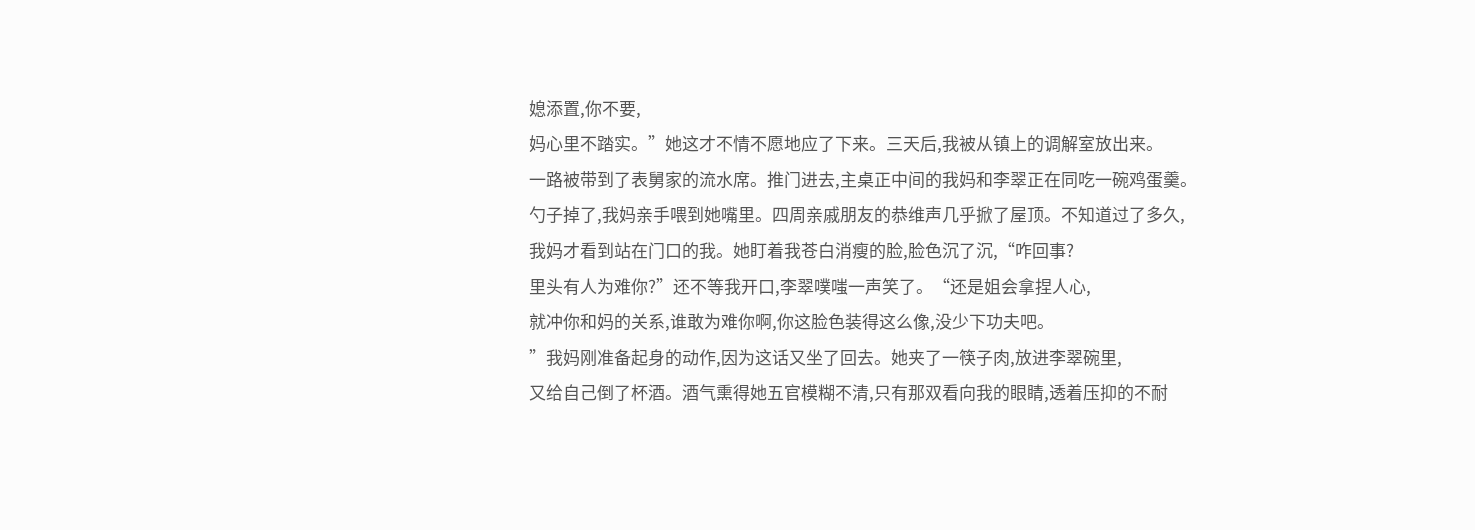媳添置,你不要,
妈心里不踏实。”她这才不情不愿地应了下来。三天后,我被从镇上的调解室放出来。
一路被带到了表舅家的流水席。推门进去,主桌正中间的我妈和李翠正在同吃一碗鸡蛋羹。
勺子掉了,我妈亲手喂到她嘴里。四周亲戚朋友的恭维声几乎掀了屋顶。不知道过了多久,
我妈才看到站在门口的我。她盯着我苍白消瘦的脸,脸色沉了沉,“咋回事?
里头有人为难你?”还不等我开口,李翠噗嗤一声笑了。“还是姐会拿捏人心,
就冲你和妈的关系,谁敢为难你啊,你这脸色装得这么像,没少下功夫吧。
”我妈刚准备起身的动作,因为这话又坐了回去。她夹了一筷子肉,放进李翠碗里,
又给自己倒了杯酒。酒气熏得她五官模糊不清,只有那双看向我的眼睛,透着压抑的不耐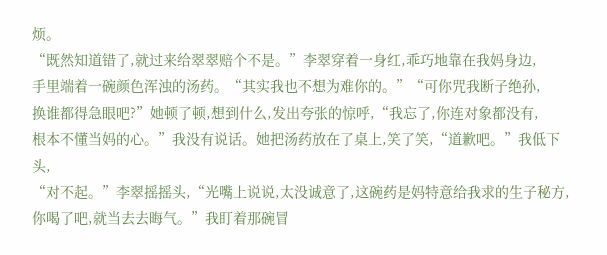烦。
“既然知道错了,就过来给翠翠赔个不是。”李翠穿着一身红,乖巧地靠在我妈身边,
手里端着一碗颜色浑浊的汤药。“其实我也不想为难你的。”“可你咒我断子绝孙,
换谁都得急眼吧?”她顿了顿,想到什么,发出夸张的惊呼,“我忘了,你连对象都没有,
根本不懂当妈的心。”我没有说话。她把汤药放在了桌上,笑了笑,“道歉吧。”我低下头,
“对不起。”李翠摇摇头,“光嘴上说说,太没诚意了,这碗药是妈特意给我求的生子秘方,
你喝了吧,就当去去晦气。”我盯着那碗冒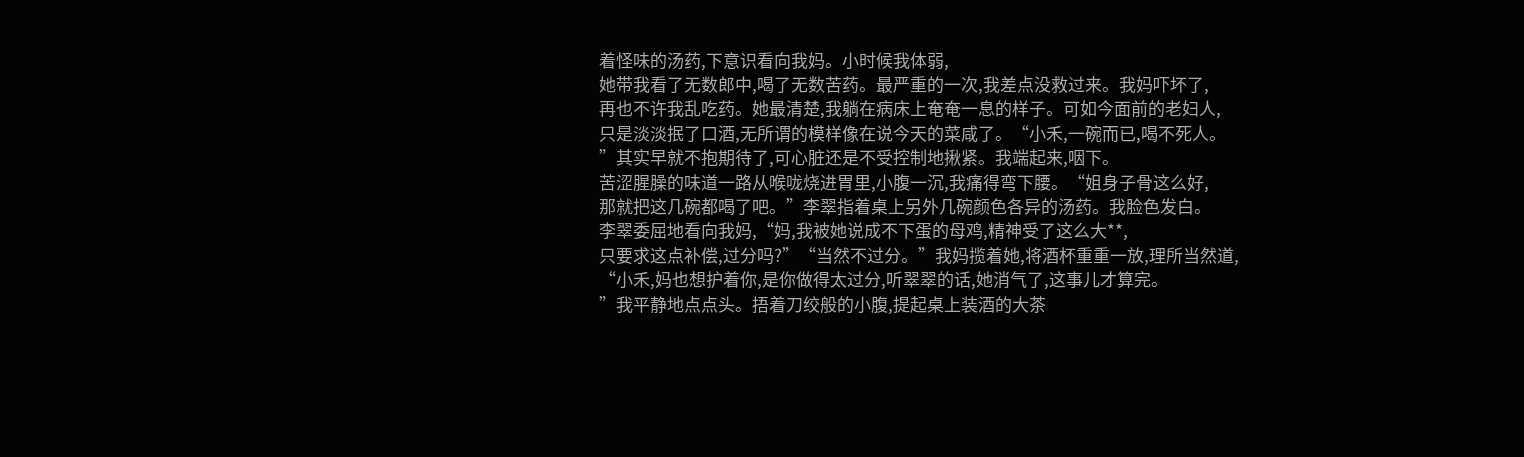着怪味的汤药,下意识看向我妈。小时候我体弱,
她带我看了无数郎中,喝了无数苦药。最严重的一次,我差点没救过来。我妈吓坏了,
再也不许我乱吃药。她最清楚,我躺在病床上奄奄一息的样子。可如今面前的老妇人,
只是淡淡抿了口酒,无所谓的模样像在说今天的菜咸了。“小禾,一碗而已,喝不死人。
”其实早就不抱期待了,可心脏还是不受控制地揪紧。我端起来,咽下。
苦涩腥臊的味道一路从喉咙烧进胃里,小腹一沉,我痛得弯下腰。“姐身子骨这么好,
那就把这几碗都喝了吧。”李翠指着桌上另外几碗颜色各异的汤药。我脸色发白。
李翠委屈地看向我妈,“妈,我被她说成不下蛋的母鸡,精神受了这么大**,
只要求这点补偿,过分吗?”“当然不过分。”我妈揽着她,将酒杯重重一放,理所当然道,
“小禾,妈也想护着你,是你做得太过分,听翠翠的话,她消气了,这事儿才算完。
”我平静地点点头。捂着刀绞般的小腹,提起桌上装酒的大茶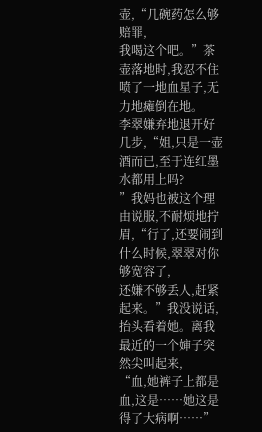壶,“几碗药怎么够赔罪,
我喝这个吧。”茶壶落地时,我忍不住喷了一地血星子,无力地瘫倒在地。
李翠嫌弃地退开好几步,“姐,只是一壶酒而已,至于连红墨水都用上吗?
”我妈也被这个理由说服,不耐烦地拧眉,“行了,还要闹到什么时候,翠翠对你够宽容了,
还嫌不够丢人,赶紧起来。”我没说话,抬头看着她。离我最近的一个婶子突然尖叫起来,
“血,她裤子上都是血,这是……她这是得了大病啊……”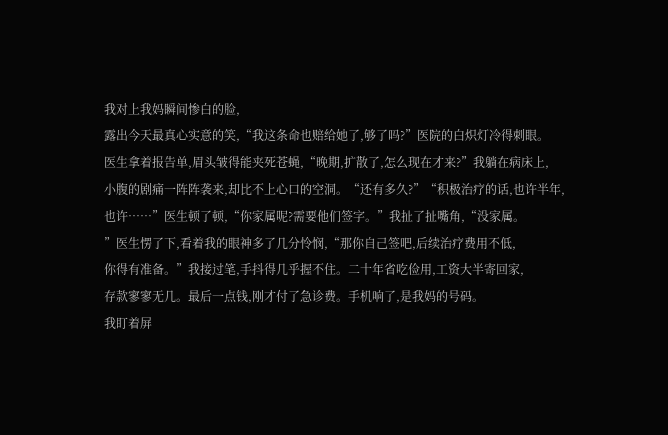我对上我妈瞬间惨白的脸,
露出今天最真心实意的笑,“我这条命也赔给她了,够了吗?”医院的白炽灯冷得刺眼。
医生拿着报告单,眉头皱得能夹死苍蝇,“晚期,扩散了,怎么现在才来?”我躺在病床上,
小腹的剧痛一阵阵袭来,却比不上心口的空洞。“还有多久?”“积极治疗的话,也许半年,
也许……”医生顿了顿,“你家属呢?需要他们签字。”我扯了扯嘴角,“没家属。
”医生愣了下,看着我的眼神多了几分怜悯,“那你自己签吧,后续治疗费用不低,
你得有准备。”我接过笔,手抖得几乎握不住。二十年省吃俭用,工资大半寄回家,
存款寥寥无几。最后一点钱,刚才付了急诊费。手机响了,是我妈的号码。
我盯着屏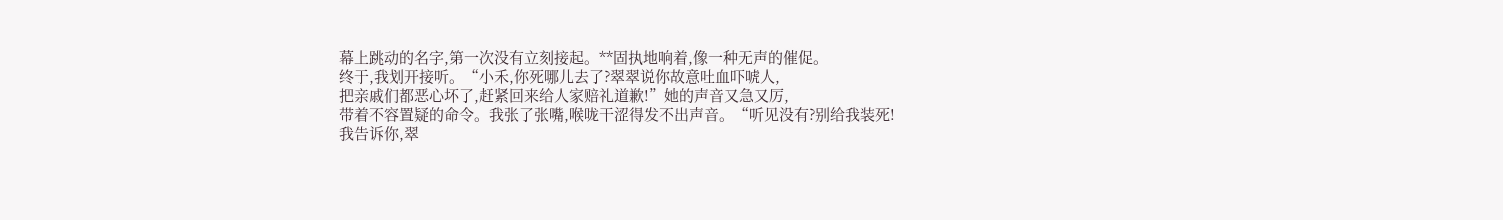幕上跳动的名字,第一次没有立刻接起。**固执地响着,像一种无声的催促。
终于,我划开接听。“小禾,你死哪儿去了?翠翠说你故意吐血吓唬人,
把亲戚们都恶心坏了,赶紧回来给人家赔礼道歉!”她的声音又急又厉,
带着不容置疑的命令。我张了张嘴,喉咙干涩得发不出声音。“听见没有?别给我装死!
我告诉你,翠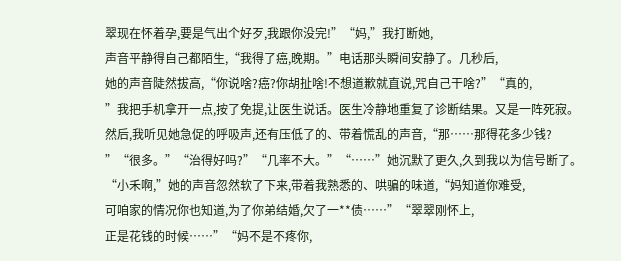翠现在怀着孕,要是气出个好歹,我跟你没完!”“妈,”我打断她,
声音平静得自己都陌生,“我得了癌,晚期。”电话那头瞬间安静了。几秒后,
她的声音陡然拔高,“你说啥?癌?你胡扯啥!不想道歉就直说,咒自己干啥?”“真的,
”我把手机拿开一点,按了免提,让医生说话。医生冷静地重复了诊断结果。又是一阵死寂。
然后,我听见她急促的呼吸声,还有压低了的、带着慌乱的声音,“那……那得花多少钱?
”“很多。”“治得好吗?”“几率不大。”“……”她沉默了更久,久到我以为信号断了。
“小禾啊,”她的声音忽然软了下来,带着我熟悉的、哄骗的味道,“妈知道你难受,
可咱家的情况你也知道,为了你弟结婚,欠了一**债……”“翠翠刚怀上,
正是花钱的时候……”“妈不是不疼你,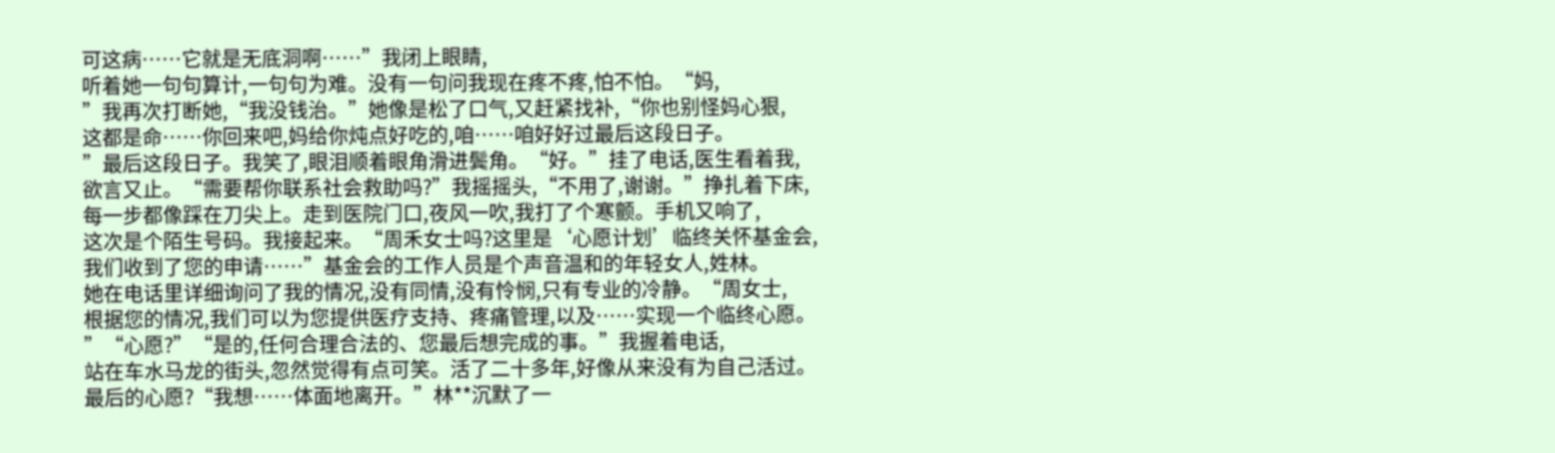可这病……它就是无底洞啊……”我闭上眼睛,
听着她一句句算计,一句句为难。没有一句问我现在疼不疼,怕不怕。“妈,
”我再次打断她,“我没钱治。”她像是松了口气,又赶紧找补,“你也别怪妈心狠,
这都是命……你回来吧,妈给你炖点好吃的,咱……咱好好过最后这段日子。
”最后这段日子。我笑了,眼泪顺着眼角滑进鬓角。“好。”挂了电话,医生看着我,
欲言又止。“需要帮你联系社会救助吗?”我摇摇头,“不用了,谢谢。”挣扎着下床,
每一步都像踩在刀尖上。走到医院门口,夜风一吹,我打了个寒颤。手机又响了,
这次是个陌生号码。我接起来。“周禾女士吗?这里是‘心愿计划’临终关怀基金会,
我们收到了您的申请……”基金会的工作人员是个声音温和的年轻女人,姓林。
她在电话里详细询问了我的情况,没有同情,没有怜悯,只有专业的冷静。“周女士,
根据您的情况,我们可以为您提供医疗支持、疼痛管理,以及……实现一个临终心愿。
”“心愿?”“是的,任何合理合法的、您最后想完成的事。”我握着电话,
站在车水马龙的街头,忽然觉得有点可笑。活了二十多年,好像从来没有为自己活过。
最后的心愿?“我想……体面地离开。”林**沉默了一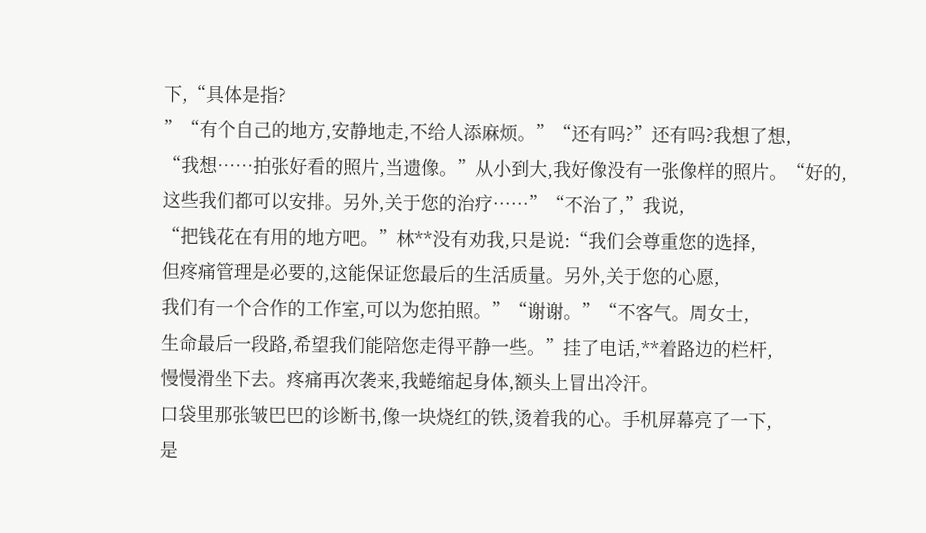下,“具体是指?
”“有个自己的地方,安静地走,不给人添麻烦。”“还有吗?”还有吗?我想了想,
“我想……拍张好看的照片,当遗像。”从小到大,我好像没有一张像样的照片。“好的,
这些我们都可以安排。另外,关于您的治疗……”“不治了,”我说,
“把钱花在有用的地方吧。”林**没有劝我,只是说:“我们会尊重您的选择,
但疼痛管理是必要的,这能保证您最后的生活质量。另外,关于您的心愿,
我们有一个合作的工作室,可以为您拍照。”“谢谢。”“不客气。周女士,
生命最后一段路,希望我们能陪您走得平静一些。”挂了电话,**着路边的栏杆,
慢慢滑坐下去。疼痛再次袭来,我蜷缩起身体,额头上冒出冷汗。
口袋里那张皱巴巴的诊断书,像一块烧红的铁,烫着我的心。手机屏幕亮了一下,
是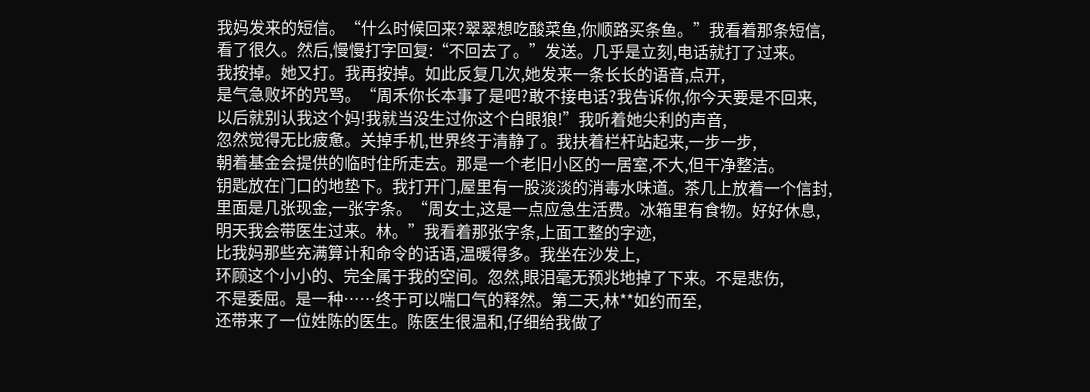我妈发来的短信。“什么时候回来?翠翠想吃酸菜鱼,你顺路买条鱼。”我看着那条短信,
看了很久。然后,慢慢打字回复:“不回去了。”发送。几乎是立刻,电话就打了过来。
我按掉。她又打。我再按掉。如此反复几次,她发来一条长长的语音,点开,
是气急败坏的咒骂。“周禾你长本事了是吧?敢不接电话?我告诉你,你今天要是不回来,
以后就别认我这个妈!我就当没生过你这个白眼狼!”我听着她尖利的声音,
忽然觉得无比疲惫。关掉手机,世界终于清静了。我扶着栏杆站起来,一步一步,
朝着基金会提供的临时住所走去。那是一个老旧小区的一居室,不大,但干净整洁。
钥匙放在门口的地垫下。我打开门,屋里有一股淡淡的消毒水味道。茶几上放着一个信封,
里面是几张现金,一张字条。“周女士,这是一点应急生活费。冰箱里有食物。好好休息,
明天我会带医生过来。林。”我看着那张字条,上面工整的字迹,
比我妈那些充满算计和命令的话语,温暖得多。我坐在沙发上,
环顾这个小小的、完全属于我的空间。忽然,眼泪毫无预兆地掉了下来。不是悲伤,
不是委屈。是一种……终于可以喘口气的释然。第二天,林**如约而至,
还带来了一位姓陈的医生。陈医生很温和,仔细给我做了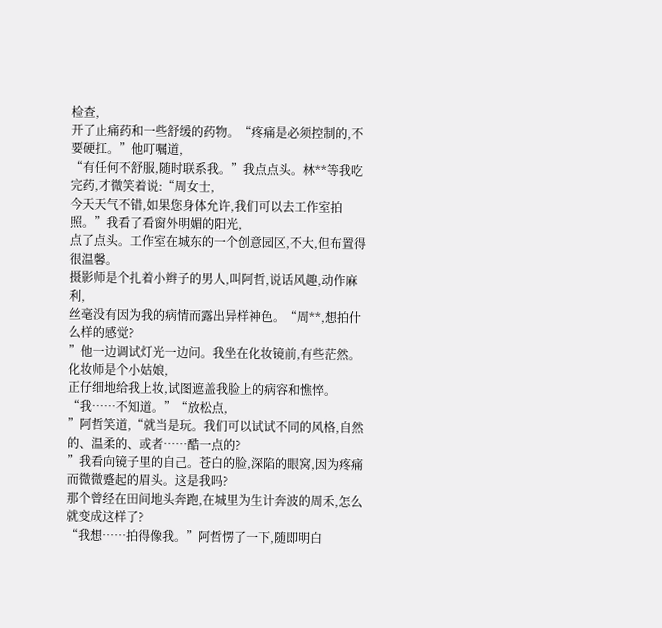检查,
开了止痛药和一些舒缓的药物。“疼痛是必须控制的,不要硬扛。”他叮嘱道,
“有任何不舒服,随时联系我。”我点点头。林**等我吃完药,才微笑着说:“周女士,
今天天气不错,如果您身体允许,我们可以去工作室拍照。”我看了看窗外明媚的阳光,
点了点头。工作室在城东的一个创意园区,不大,但布置得很温馨。
摄影师是个扎着小辫子的男人,叫阿哲,说话风趣,动作麻利,
丝毫没有因为我的病情而露出异样神色。“周**,想拍什么样的感觉?
”他一边调试灯光一边问。我坐在化妆镜前,有些茫然。化妆师是个小姑娘,
正仔细地给我上妆,试图遮盖我脸上的病容和憔悴。“我……不知道。”“放松点,
”阿哲笑道,“就当是玩。我们可以试试不同的风格,自然的、温柔的、或者……酷一点的?
”我看向镜子里的自己。苍白的脸,深陷的眼窝,因为疼痛而微微蹙起的眉头。这是我吗?
那个曾经在田间地头奔跑,在城里为生计奔波的周禾,怎么就变成这样了?
“我想……拍得像我。”阿哲愣了一下,随即明白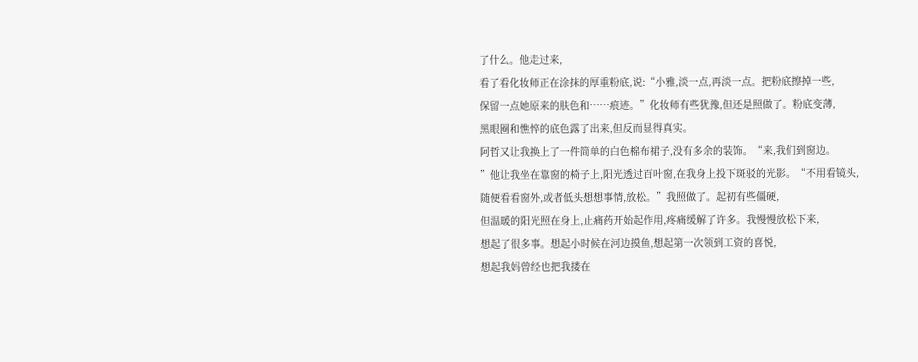了什么。他走过来,
看了看化妆师正在涂抹的厚重粉底,说:“小雅,淡一点,再淡一点。把粉底擦掉一些,
保留一点她原来的肤色和……痕迹。”化妆师有些犹豫,但还是照做了。粉底变薄,
黑眼圈和憔悴的底色露了出来,但反而显得真实。
阿哲又让我换上了一件简单的白色棉布裙子,没有多余的装饰。“来,我们到窗边。
”他让我坐在靠窗的椅子上,阳光透过百叶窗,在我身上投下斑驳的光影。“不用看镜头,
随便看看窗外,或者低头想想事情,放松。”我照做了。起初有些僵硬,
但温暖的阳光照在身上,止痛药开始起作用,疼痛缓解了许多。我慢慢放松下来,
想起了很多事。想起小时候在河边摸鱼,想起第一次领到工资的喜悦,
想起我妈曾经也把我搂在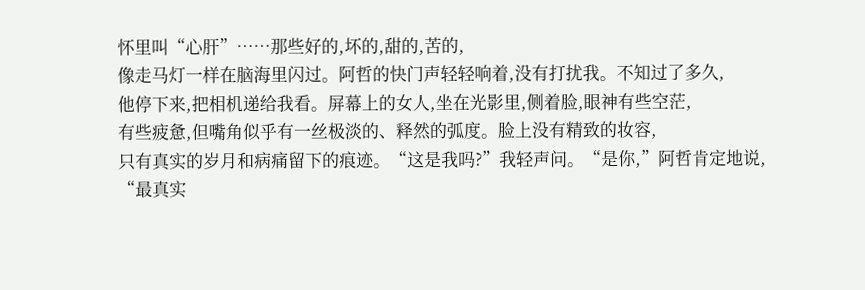怀里叫“心肝”……那些好的,坏的,甜的,苦的,
像走马灯一样在脑海里闪过。阿哲的快门声轻轻响着,没有打扰我。不知过了多久,
他停下来,把相机递给我看。屏幕上的女人,坐在光影里,侧着脸,眼神有些空茫,
有些疲惫,但嘴角似乎有一丝极淡的、释然的弧度。脸上没有精致的妆容,
只有真实的岁月和病痛留下的痕迹。“这是我吗?”我轻声问。“是你,”阿哲肯定地说,
“最真实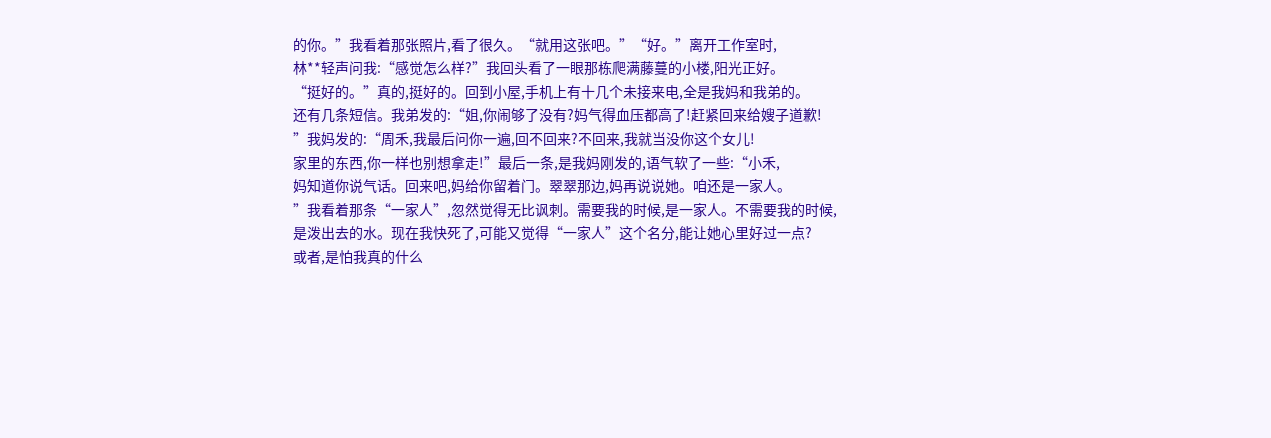的你。”我看着那张照片,看了很久。“就用这张吧。”“好。”离开工作室时,
林**轻声问我:“感觉怎么样?”我回头看了一眼那栋爬满藤蔓的小楼,阳光正好。
“挺好的。”真的,挺好的。回到小屋,手机上有十几个未接来电,全是我妈和我弟的。
还有几条短信。我弟发的:“姐,你闹够了没有?妈气得血压都高了!赶紧回来给嫂子道歉!
”我妈发的:“周禾,我最后问你一遍,回不回来?不回来,我就当没你这个女儿!
家里的东西,你一样也别想拿走!”最后一条,是我妈刚发的,语气软了一些:“小禾,
妈知道你说气话。回来吧,妈给你留着门。翠翠那边,妈再说说她。咱还是一家人。
”我看着那条“一家人”,忽然觉得无比讽刺。需要我的时候,是一家人。不需要我的时候,
是泼出去的水。现在我快死了,可能又觉得“一家人”这个名分,能让她心里好过一点?
或者,是怕我真的什么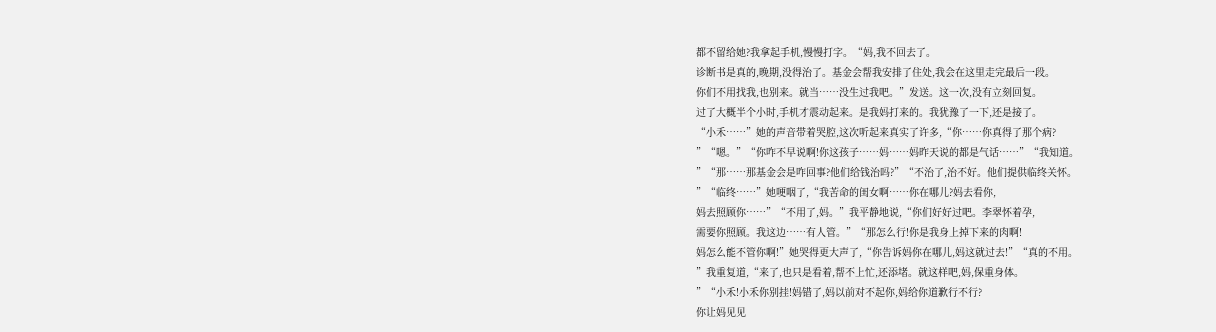都不留给她?我拿起手机,慢慢打字。“妈,我不回去了。
诊断书是真的,晚期,没得治了。基金会帮我安排了住处,我会在这里走完最后一段。
你们不用找我,也别来。就当……没生过我吧。”发送。这一次,没有立刻回复。
过了大概半个小时,手机才震动起来。是我妈打来的。我犹豫了一下,还是接了。
“小禾……”她的声音带着哭腔,这次听起来真实了许多,“你……你真得了那个病?
”“嗯。”“你咋不早说啊!你这孩子……妈……妈昨天说的都是气话……”“我知道。
”“那……那基金会是咋回事?他们给钱治吗?”“不治了,治不好。他们提供临终关怀。
”“临终……”她哽咽了,“我苦命的闺女啊……你在哪儿?妈去看你,
妈去照顾你……”“不用了,妈。”我平静地说,“你们好好过吧。李翠怀着孕,
需要你照顾。我这边……有人管。”“那怎么行!你是我身上掉下来的肉啊!
妈怎么能不管你啊!”她哭得更大声了,“你告诉妈你在哪儿,妈这就过去!”“真的不用。
”我重复道,“来了,也只是看着,帮不上忙,还添堵。就这样吧,妈,保重身体。
”“小禾!小禾你别挂!妈错了,妈以前对不起你,妈给你道歉行不行?
你让妈见见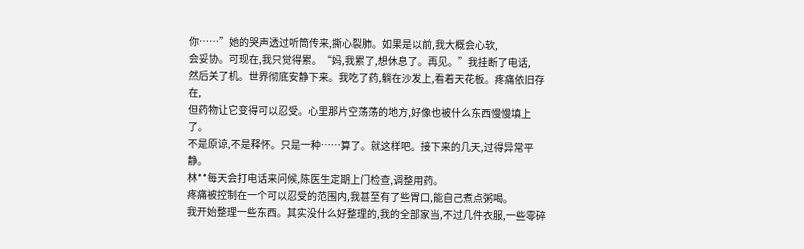你……”她的哭声透过听筒传来,撕心裂肺。如果是以前,我大概会心软,
会妥协。可现在,我只觉得累。“妈,我累了,想休息了。再见。”我挂断了电话,
然后关了机。世界彻底安静下来。我吃了药,躺在沙发上,看着天花板。疼痛依旧存在,
但药物让它变得可以忍受。心里那片空荡荡的地方,好像也被什么东西慢慢填上了。
不是原谅,不是释怀。只是一种……算了。就这样吧。接下来的几天,过得异常平静。
林**每天会打电话来问候,陈医生定期上门检查,调整用药。
疼痛被控制在一个可以忍受的范围内,我甚至有了些胃口,能自己煮点粥喝。
我开始整理一些东西。其实没什么好整理的,我的全部家当,不过几件衣服,一些零碎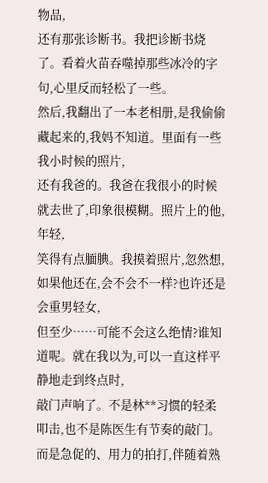物品,
还有那张诊断书。我把诊断书烧了。看着火苗吞噬掉那些冰冷的字句,心里反而轻松了一些。
然后,我翻出了一本老相册,是我偷偷藏起来的,我妈不知道。里面有一些我小时候的照片,
还有我爸的。我爸在我很小的时候就去世了,印象很模糊。照片上的他,年轻,
笑得有点腼腆。我摸着照片,忽然想,如果他还在,会不会不一样?也许还是会重男轻女,
但至少……可能不会这么绝情?谁知道呢。就在我以为,可以一直这样平静地走到终点时,
敲门声响了。不是林**习惯的轻柔叩击,也不是陈医生有节奏的敲门。
而是急促的、用力的拍打,伴随着熟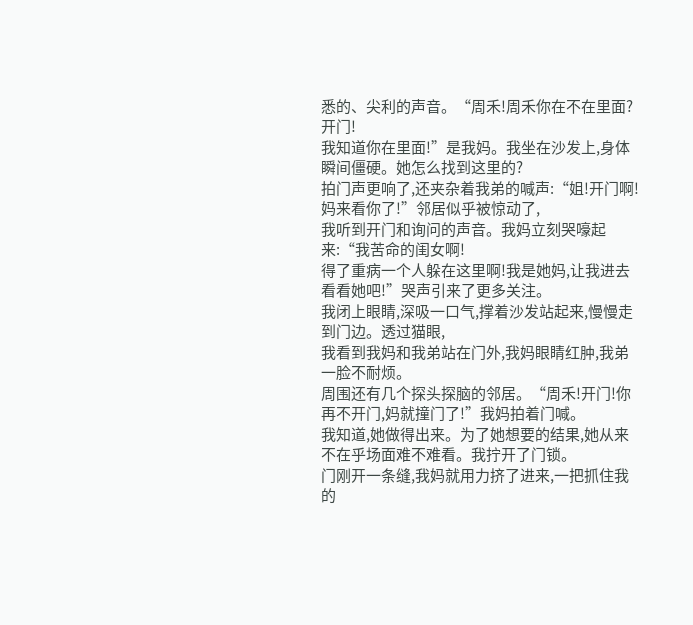悉的、尖利的声音。“周禾!周禾你在不在里面?开门!
我知道你在里面!”是我妈。我坐在沙发上,身体瞬间僵硬。她怎么找到这里的?
拍门声更响了,还夹杂着我弟的喊声:“姐!开门啊!妈来看你了!”邻居似乎被惊动了,
我听到开门和询问的声音。我妈立刻哭嚎起来:“我苦命的闺女啊!
得了重病一个人躲在这里啊!我是她妈,让我进去看看她吧!”哭声引来了更多关注。
我闭上眼睛,深吸一口气,撑着沙发站起来,慢慢走到门边。透过猫眼,
我看到我妈和我弟站在门外,我妈眼睛红肿,我弟一脸不耐烦。
周围还有几个探头探脑的邻居。“周禾!开门!你再不开门,妈就撞门了!”我妈拍着门喊。
我知道,她做得出来。为了她想要的结果,她从来不在乎场面难不难看。我拧开了门锁。
门刚开一条缝,我妈就用力挤了进来,一把抓住我的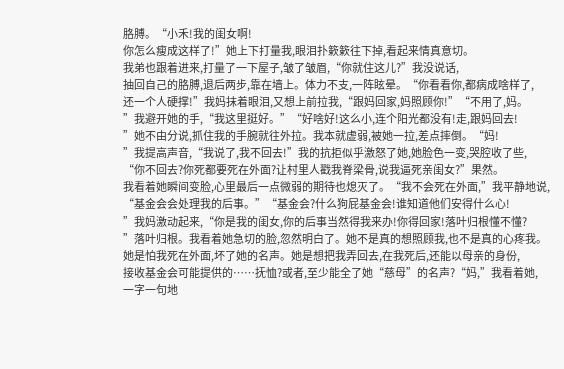胳膊。“小禾!我的闺女啊!
你怎么瘦成这样了!”她上下打量我,眼泪扑簌簌往下掉,看起来情真意切。
我弟也跟着进来,打量了一下屋子,皱了皱眉,“你就住这儿?”我没说话,
抽回自己的胳膊,退后两步,靠在墙上。体力不支,一阵眩晕。“你看看你,都病成啥样了,
还一个人硬撑!”我妈抹着眼泪,又想上前拉我,“跟妈回家,妈照顾你!”“不用了,妈。
”我避开她的手,“我这里挺好。”“好啥好!这么小,连个阳光都没有!走,跟妈回去!
”她不由分说,抓住我的手腕就往外拉。我本就虚弱,被她一拉,差点摔倒。“妈!
”我提高声音,“我说了,我不回去!”我的抗拒似乎激怒了她,她脸色一变,哭腔收了些,
“你不回去?你死都要死在外面?让村里人戳我脊梁骨,说我逼死亲闺女?”果然。
我看着她瞬间变脸,心里最后一点微弱的期待也熄灭了。“我不会死在外面,”我平静地说,
“基金会会处理我的后事。”“基金会?什么狗屁基金会!谁知道他们安得什么心!
”我妈激动起来,“你是我的闺女,你的后事当然得我来办!你得回家!落叶归根懂不懂?
”落叶归根。我看着她急切的脸,忽然明白了。她不是真的想照顾我,也不是真的心疼我。
她是怕我死在外面,坏了她的名声。她是想把我弄回去,在我死后,还能以母亲的身份,
接收基金会可能提供的……抚恤?或者,至少能全了她“慈母”的名声?“妈,”我看着她,
一字一句地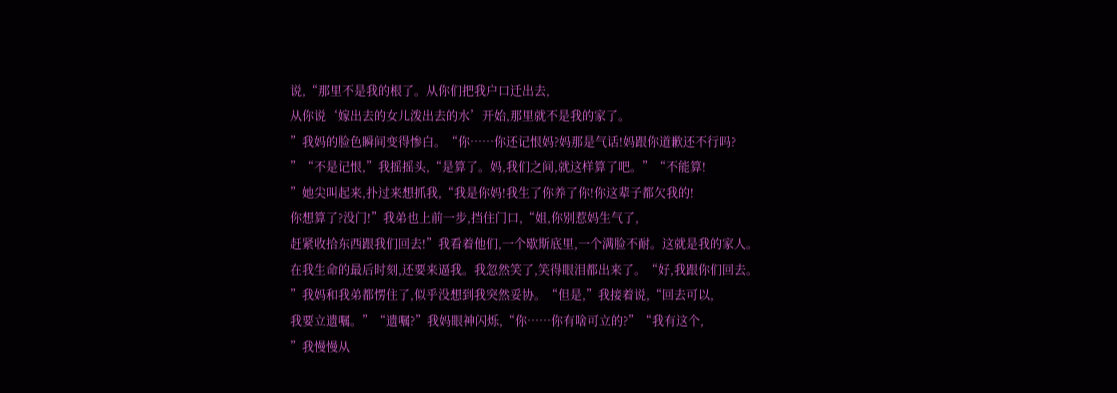说,“那里不是我的根了。从你们把我户口迁出去,
从你说‘嫁出去的女儿泼出去的水’开始,那里就不是我的家了。
”我妈的脸色瞬间变得惨白。“你……你还记恨妈?妈那是气话!妈跟你道歉还不行吗?
”“不是记恨,”我摇摇头,“是算了。妈,我们之间,就这样算了吧。”“不能算!
”她尖叫起来,扑过来想抓我,“我是你妈!我生了你养了你!你这辈子都欠我的!
你想算了?没门!”我弟也上前一步,挡住门口,“姐,你别惹妈生气了,
赶紧收拾东西跟我们回去!”我看着他们,一个歇斯底里,一个满脸不耐。这就是我的家人。
在我生命的最后时刻,还要来逼我。我忽然笑了,笑得眼泪都出来了。“好,我跟你们回去。
”我妈和我弟都愣住了,似乎没想到我突然妥协。“但是,”我接着说,“回去可以,
我要立遗嘱。”“遗嘱?”我妈眼神闪烁,“你……你有啥可立的?”“我有这个,
”我慢慢从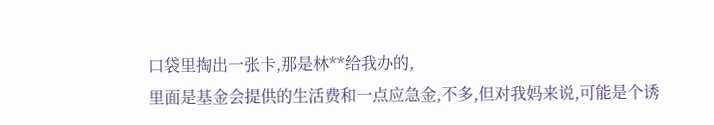口袋里掏出一张卡,那是林**给我办的,
里面是基金会提供的生活费和一点应急金,不多,但对我妈来说,可能是个诱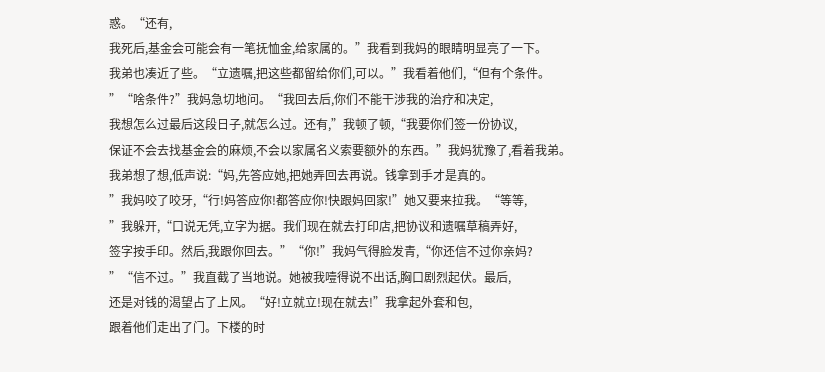惑。“还有,
我死后,基金会可能会有一笔抚恤金,给家属的。”我看到我妈的眼睛明显亮了一下。
我弟也凑近了些。“立遗嘱,把这些都留给你们,可以。”我看着他们,“但有个条件。
”“啥条件?”我妈急切地问。“我回去后,你们不能干涉我的治疗和决定,
我想怎么过最后这段日子,就怎么过。还有,”我顿了顿,“我要你们签一份协议,
保证不会去找基金会的麻烦,不会以家属名义索要额外的东西。”我妈犹豫了,看着我弟。
我弟想了想,低声说:“妈,先答应她,把她弄回去再说。钱拿到手才是真的。
”我妈咬了咬牙,“行!妈答应你!都答应你!快跟妈回家!”她又要来拉我。“等等,
”我躲开,“口说无凭,立字为据。我们现在就去打印店,把协议和遗嘱草稿弄好,
签字按手印。然后,我跟你回去。”“你!”我妈气得脸发青,“你还信不过你亲妈?
”“信不过。”我直截了当地说。她被我噎得说不出话,胸口剧烈起伏。最后,
还是对钱的渴望占了上风。“好!立就立!现在就去!”我拿起外套和包,
跟着他们走出了门。下楼的时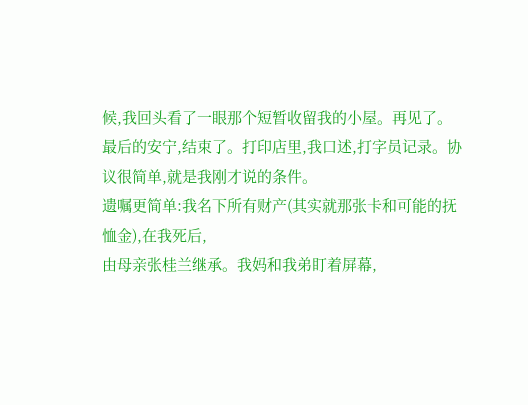候,我回头看了一眼那个短暂收留我的小屋。再见了。
最后的安宁,结束了。打印店里,我口述,打字员记录。协议很简单,就是我刚才说的条件。
遗嘱更简单:我名下所有财产(其实就那张卡和可能的抚恤金),在我死后,
由母亲张桂兰继承。我妈和我弟盯着屏幕,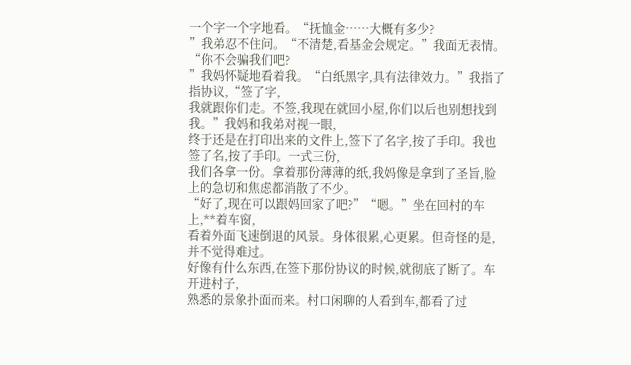一个字一个字地看。“抚恤金……大概有多少?
”我弟忍不住问。“不清楚,看基金会规定。”我面无表情。“你不会骗我们吧?
”我妈怀疑地看着我。“白纸黑字,具有法律效力。”我指了指协议,“签了字,
我就跟你们走。不签,我现在就回小屋,你们以后也别想找到我。”我妈和我弟对视一眼,
终于还是在打印出来的文件上,签下了名字,按了手印。我也签了名,按了手印。一式三份,
我们各拿一份。拿着那份薄薄的纸,我妈像是拿到了圣旨,脸上的急切和焦虑都消散了不少。
“好了,现在可以跟妈回家了吧?”“嗯。”坐在回村的车上,**着车窗,
看着外面飞速倒退的风景。身体很累,心更累。但奇怪的是,并不觉得难过。
好像有什么东西,在签下那份协议的时候,就彻底了断了。车开进村子,
熟悉的景象扑面而来。村口闲聊的人看到车,都看了过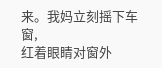来。我妈立刻摇下车窗,
红着眼睛对窗外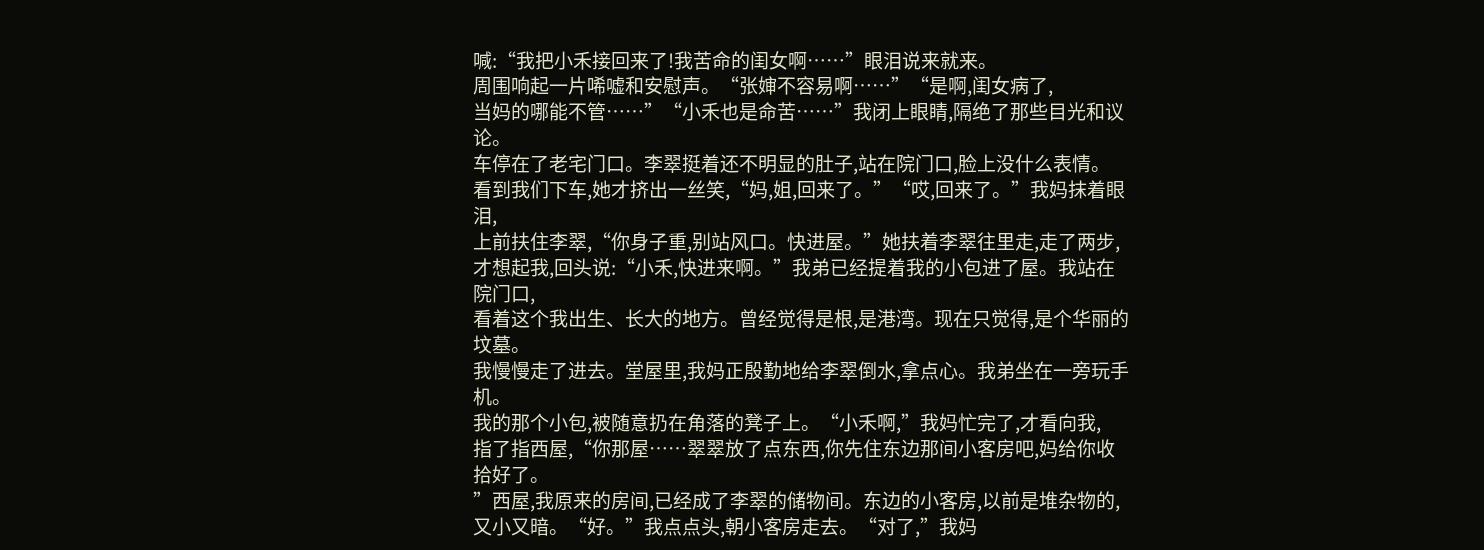喊:“我把小禾接回来了!我苦命的闺女啊……”眼泪说来就来。
周围响起一片唏嘘和安慰声。“张婶不容易啊……”“是啊,闺女病了,
当妈的哪能不管……”“小禾也是命苦……”我闭上眼睛,隔绝了那些目光和议论。
车停在了老宅门口。李翠挺着还不明显的肚子,站在院门口,脸上没什么表情。
看到我们下车,她才挤出一丝笑,“妈,姐,回来了。”“哎,回来了。”我妈抹着眼泪,
上前扶住李翠,“你身子重,别站风口。快进屋。”她扶着李翠往里走,走了两步,
才想起我,回头说:“小禾,快进来啊。”我弟已经提着我的小包进了屋。我站在院门口,
看着这个我出生、长大的地方。曾经觉得是根,是港湾。现在只觉得,是个华丽的坟墓。
我慢慢走了进去。堂屋里,我妈正殷勤地给李翠倒水,拿点心。我弟坐在一旁玩手机。
我的那个小包,被随意扔在角落的凳子上。“小禾啊,”我妈忙完了,才看向我,
指了指西屋,“你那屋……翠翠放了点东西,你先住东边那间小客房吧,妈给你收拾好了。
”西屋,我原来的房间,已经成了李翠的储物间。东边的小客房,以前是堆杂物的,
又小又暗。“好。”我点点头,朝小客房走去。“对了,”我妈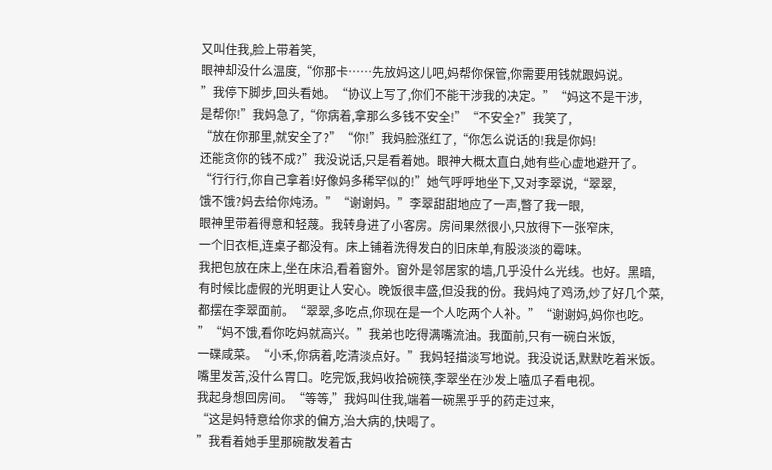又叫住我,脸上带着笑,
眼神却没什么温度,“你那卡……先放妈这儿吧,妈帮你保管,你需要用钱就跟妈说。
”我停下脚步,回头看她。“协议上写了,你们不能干涉我的决定。”“妈这不是干涉,
是帮你!”我妈急了,“你病着,拿那么多钱不安全!”“不安全?”我笑了,
“放在你那里,就安全了?”“你!”我妈脸涨红了,“你怎么说话的!我是你妈!
还能贪你的钱不成?”我没说话,只是看着她。眼神大概太直白,她有些心虚地避开了。
“行行行,你自己拿着!好像妈多稀罕似的!”她气呼呼地坐下,又对李翠说,“翠翠,
饿不饿?妈去给你炖汤。”“谢谢妈。”李翠甜甜地应了一声,瞥了我一眼,
眼神里带着得意和轻蔑。我转身进了小客房。房间果然很小,只放得下一张窄床,
一个旧衣柜,连桌子都没有。床上铺着洗得发白的旧床单,有股淡淡的霉味。
我把包放在床上,坐在床沿,看着窗外。窗外是邻居家的墙,几乎没什么光线。也好。黑暗,
有时候比虚假的光明更让人安心。晚饭很丰盛,但没我的份。我妈炖了鸡汤,炒了好几个菜,
都摆在李翠面前。“翠翠,多吃点,你现在是一个人吃两个人补。”“谢谢妈,妈你也吃。
”“妈不饿,看你吃妈就高兴。”我弟也吃得满嘴流油。我面前,只有一碗白米饭,
一碟咸菜。“小禾,你病着,吃清淡点好。”我妈轻描淡写地说。我没说话,默默吃着米饭。
嘴里发苦,没什么胃口。吃完饭,我妈收拾碗筷,李翠坐在沙发上嗑瓜子看电视。
我起身想回房间。“等等,”我妈叫住我,端着一碗黑乎乎的药走过来,
“这是妈特意给你求的偏方,治大病的,快喝了。
”我看着她手里那碗散发着古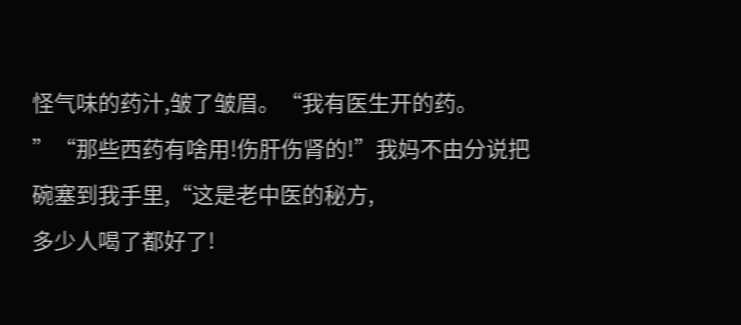怪气味的药汁,皱了皱眉。“我有医生开的药。
”“那些西药有啥用!伤肝伤肾的!”我妈不由分说把碗塞到我手里,“这是老中医的秘方,
多少人喝了都好了!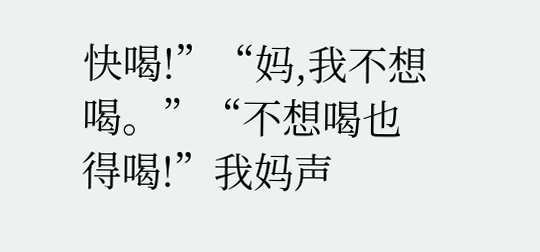快喝!”“妈,我不想喝。”“不想喝也得喝!”我妈声